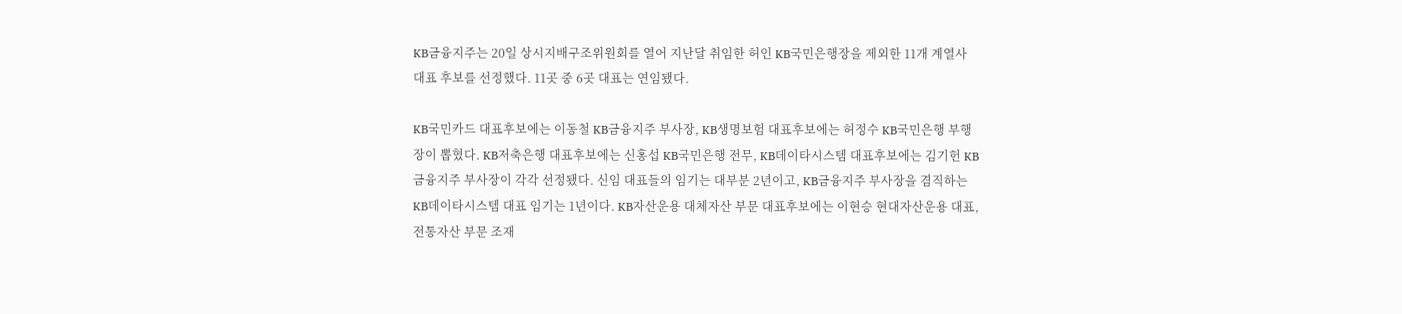KB금융지주는 20일 상시지배구조위원회를 열어 지난달 취임한 허인 KB국민은행장을 제외한 11개 계열사 대표 후보를 선정했다. 11곳 중 6곳 대표는 연임됐다.

KB국민카드 대표후보에는 이동철 KB금융지주 부사장, KB생명보험 대표후보에는 허정수 KB국민은행 부행장이 뽑혔다. KB저축은행 대표후보에는 신홍섭 KB국민은행 전무, KB데이타시스템 대표후보에는 김기헌 KB금융지주 부사장이 각각 선정됐다. 신임 대표들의 임기는 대부분 2년이고, KB금융지주 부사장을 겸직하는 KB데이타시스템 대표 임기는 1년이다. KB자산운용 대체자산 부문 대표후보에는 이현승 현대자산운용 대표, 전통자산 부문 조재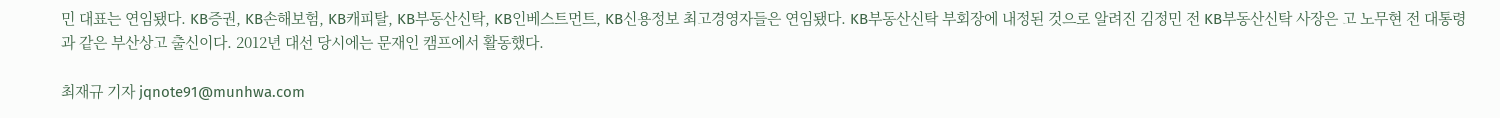민 대표는 연임됐다. KB증권, KB손해보험, KB캐피탈, KB부동산신탁, KB인베스트먼트, KB신용정보 최고경영자들은 연임됐다. KB부동산신탁 부회장에 내정된 것으로 알려진 김정민 전 KB부동산신탁 사장은 고 노무현 전 대통령과 같은 부산상고 출신이다. 2012년 대선 당시에는 문재인 캠프에서 활동했다.

최재규 기자 jqnote91@munhwa.com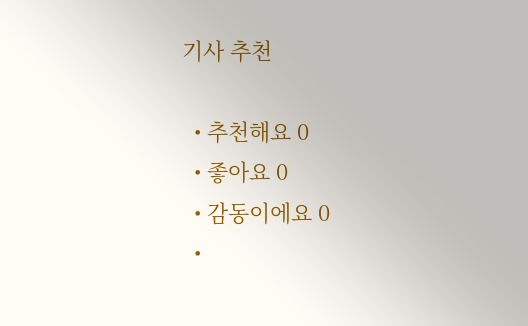기사 추천

  • 추천해요 0
  • 좋아요 0
  • 감동이에요 0
  •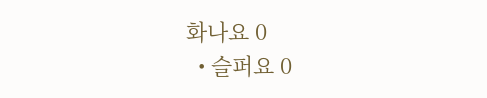화나요 0
  • 슬퍼요 0